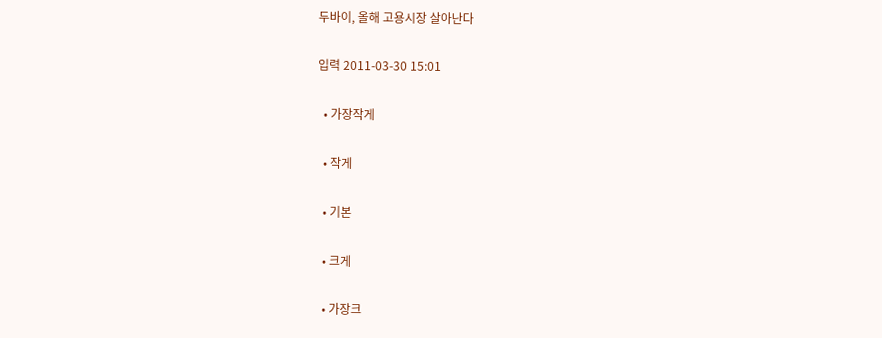두바이, 올해 고용시장 살아난다

입력 2011-03-30 15:01

  • 가장작게

  • 작게

  • 기본

  • 크게

  • 가장크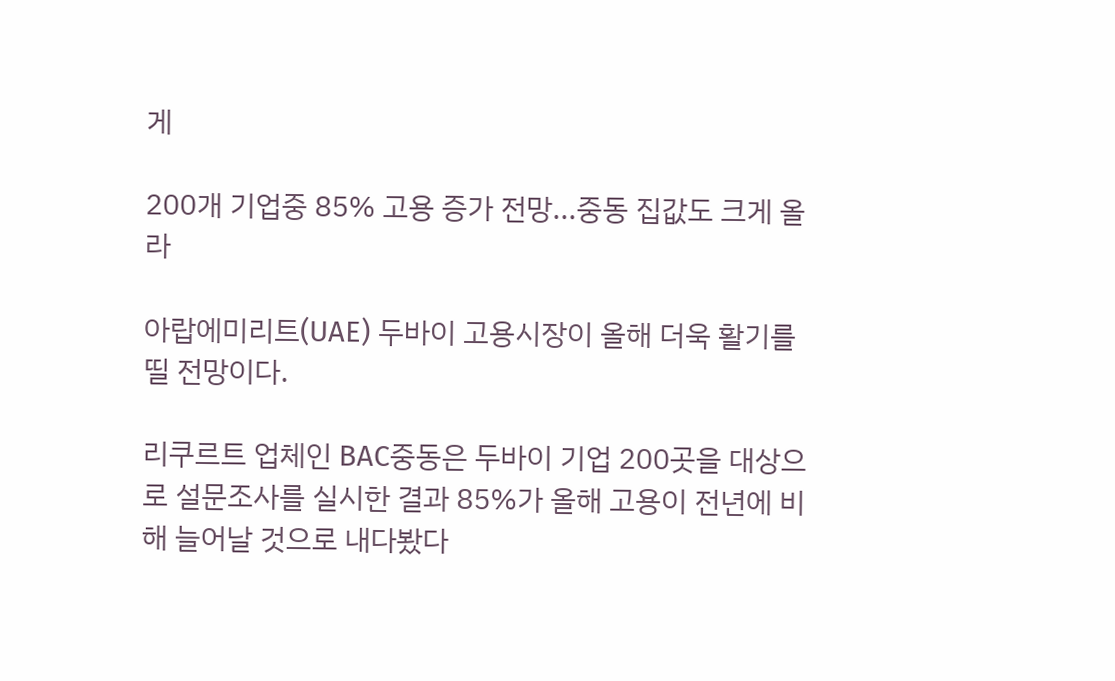게

200개 기업중 85% 고용 증가 전망...중동 집값도 크게 올라

아랍에미리트(UAE) 두바이 고용시장이 올해 더욱 활기를 띨 전망이다.

리쿠르트 업체인 BAC중동은 두바이 기업 200곳을 대상으로 설문조사를 실시한 결과 85%가 올해 고용이 전년에 비해 늘어날 것으로 내다봤다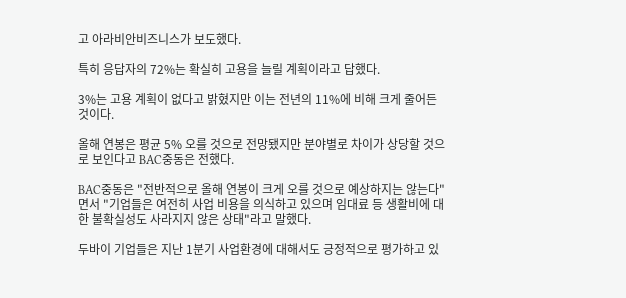고 아라비안비즈니스가 보도했다.

특히 응답자의 72%는 확실히 고용을 늘릴 계획이라고 답했다.

3%는 고용 계획이 없다고 밝혔지만 이는 전년의 11%에 비해 크게 줄어든 것이다.

올해 연봉은 평균 5% 오를 것으로 전망됐지만 분야별로 차이가 상당할 것으로 보인다고 BAC중동은 전했다.

BAC중동은 "전반적으로 올해 연봉이 크게 오를 것으로 예상하지는 않는다"면서 "기업들은 여전히 사업 비용을 의식하고 있으며 임대료 등 생활비에 대한 불확실성도 사라지지 않은 상태"라고 말했다.

두바이 기업들은 지난 1분기 사업환경에 대해서도 긍정적으로 평가하고 있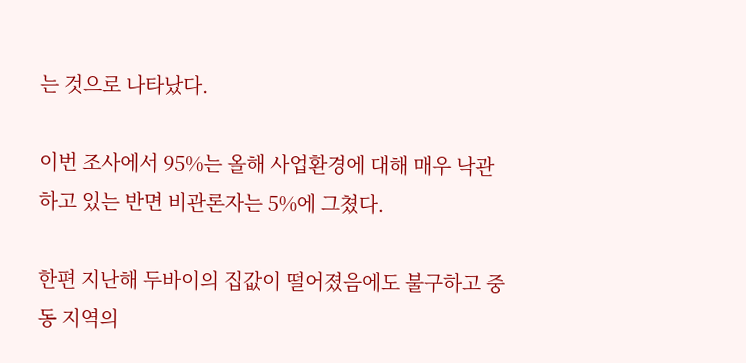는 것으로 나타났다.

이번 조사에서 95%는 올해 사업환경에 대해 매우 낙관하고 있는 반면 비관론자는 5%에 그쳤다.

한편 지난해 두바이의 집값이 떨어졌음에도 불구하고 중동 지역의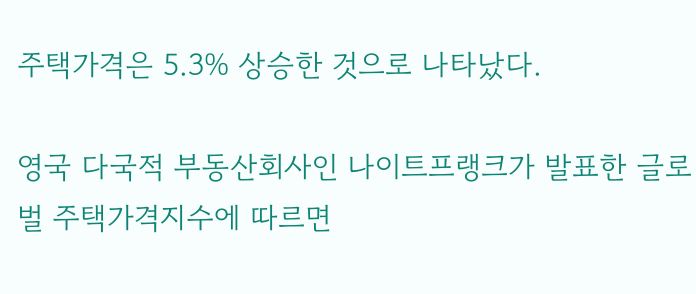주택가격은 5.3% 상승한 것으로 나타났다.

영국 다국적 부동산회사인 나이트프랭크가 발표한 글로벌 주택가격지수에 따르면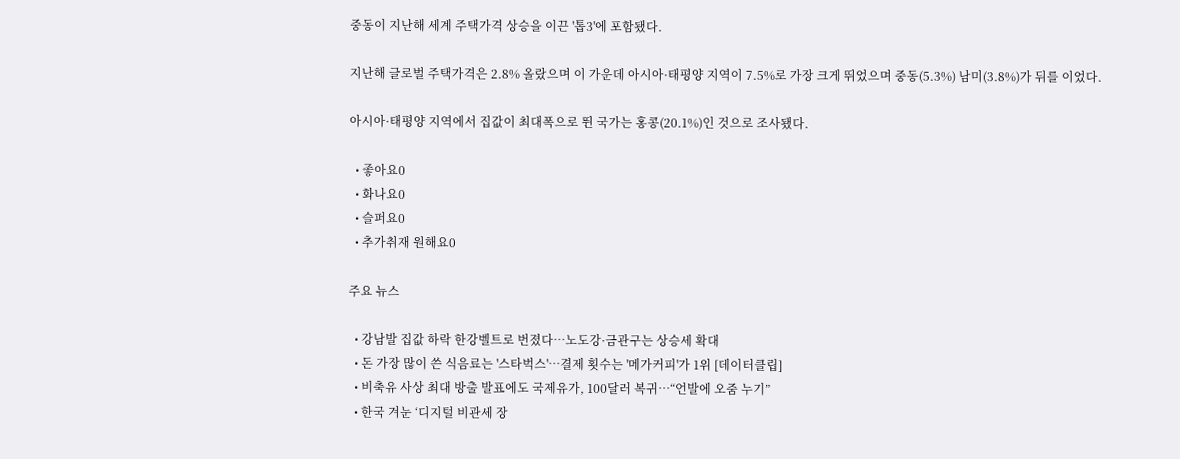중동이 지난해 세계 주택가격 상승을 이끈 '톱3'에 포함됐다.

지난해 글로벌 주택가격은 2.8% 올랐으며 이 가운데 아시아·태평양 지역이 7.5%로 가장 크게 뛰었으며 중동(5.3%) 남미(3.8%)가 뒤를 이었다.

아시아·태평양 지역에서 집값이 최대폭으로 뛴 국가는 홍콩(20.1%)인 것으로 조사됐다.

  • 좋아요0
  • 화나요0
  • 슬퍼요0
  • 추가취재 원해요0

주요 뉴스

  • 강남발 집값 하락 한강벨트로 번졌다⋯노도강·금관구는 상승세 확대
  • 돈 가장 많이 쓴 식음료는 '스타벅스'…결제 횟수는 '메가커피'가 1위 [데이터클립]
  • 비축유 사상 최대 방출 발표에도 국제유가, 100달러 복귀⋯“언발에 오줌 누기”
  • 한국 겨눈 ‘디지털 비관세 장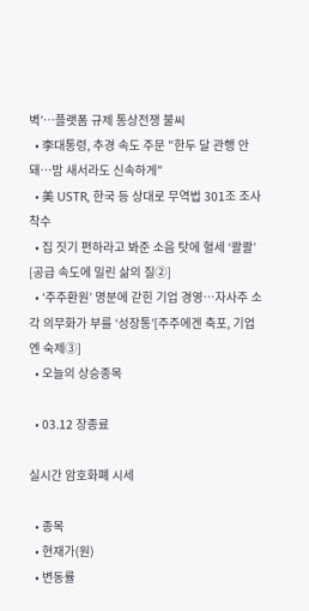벽’…플랫폼 규제 통상전쟁 불씨
  • 李대통령, 추경 속도 주문 "한두 달 관행 안돼…밤 새서라도 신속하게"
  • 美 USTR, 한국 등 상대로 무역법 301조 조사 착수
  • 집 짓기 편하라고 봐준 소음 탓에 혈세 ‘콸콸’ [공급 속도에 밀린 삶의 질②]
  • ‘주주환원’ 명분에 갇힌 기업 경영…자사주 소각 의무화가 부를 ‘성장통’[주주에겐 축포, 기업엔 숙제③]
  • 오늘의 상승종목

  • 03.12 장종료

실시간 암호화폐 시세

  • 종목
  • 현재가(원)
  • 변동률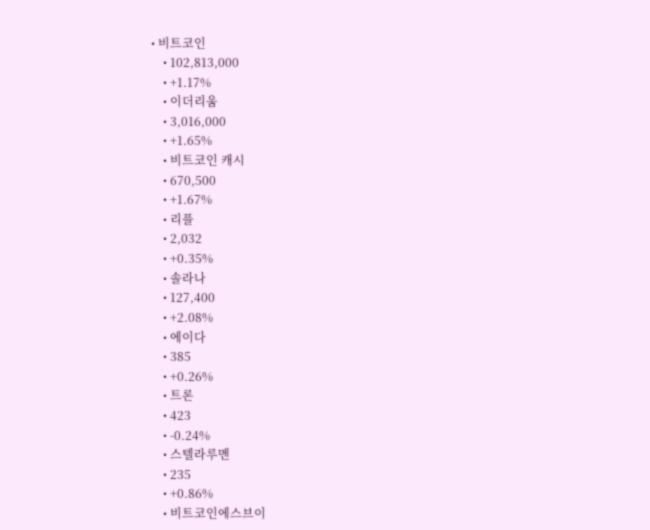• 비트코인
    • 102,813,000
    • +1.17%
    • 이더리움
    • 3,016,000
    • +1.65%
    • 비트코인 캐시
    • 670,500
    • +1.67%
    • 리플
    • 2,032
    • +0.35%
    • 솔라나
    • 127,400
    • +2.08%
    • 에이다
    • 385
    • +0.26%
    • 트론
    • 423
    • -0.24%
    • 스텔라루멘
    • 235
    • +0.86%
    • 비트코인에스브이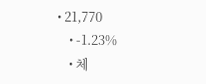• 21,770
    • -1.23%
    • 체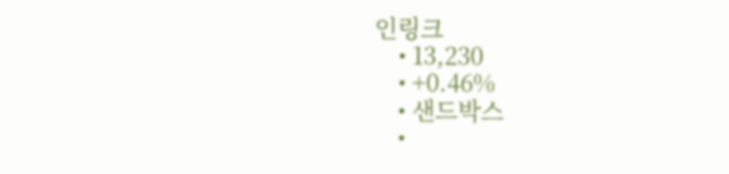인링크
    • 13,230
    • +0.46%
    • 샌드박스
    •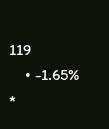119
    • -1.65%
*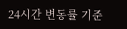24시간 변동률 기준